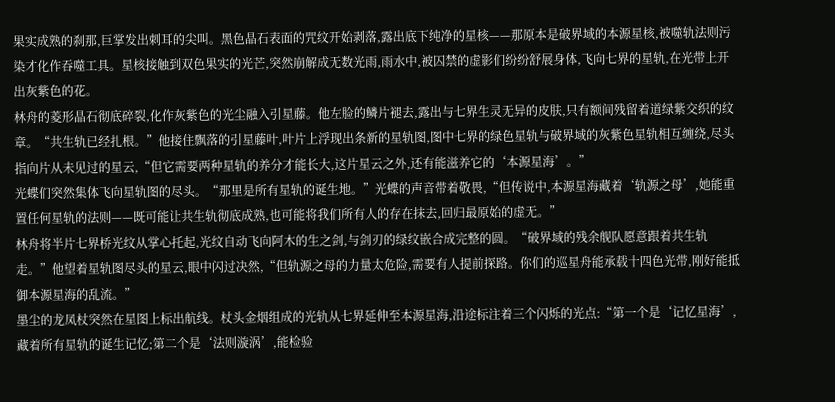果实成熟的刹那,巨掌发出刺耳的尖叫。黑色晶石表面的咒纹开始剥落,露出底下纯净的星核——那原本是破界域的本源星核,被噬轨法则污染才化作吞噬工具。星核接触到双色果实的光芒,突然崩解成无数光雨,雨水中,被囚禁的虚影们纷纷舒展身体,飞向七界的星轨,在光带上开出灰紫色的花。
林舟的菱形晶石彻底碎裂,化作灰紫色的光尘融入引星藤。他左脸的鳞片褪去,露出与七界生灵无异的皮肤,只有额间残留着道绿紫交织的纹章。“共生轨已经扎根。”他接住飘落的引星藤叶,叶片上浮现出条新的星轨图,图中七界的绿色星轨与破界域的灰紫色星轨相互缠绕,尽头指向片从未见过的星云,“但它需要两种星轨的养分才能长大,这片星云之外,还有能滋养它的‘本源星海’。”
光蝶们突然集体飞向星轨图的尽头。“那里是所有星轨的诞生地。”光蝶的声音带着敬畏,“但传说中,本源星海藏着‘轨源之母’,她能重置任何星轨的法则——既可能让共生轨彻底成熟,也可能将我们所有人的存在抹去,回归最原始的虚无。”
林舟将半片七界桥光纹从掌心托起,光纹自动飞向阿木的生之剑,与剑刃的绿纹嵌合成完整的圆。“破界域的残余舰队愿意跟着共生轨走。”他望着星轨图尽头的星云,眼中闪过决然,“但轨源之母的力量太危险,需要有人提前探路。你们的巡星舟能承载十四色光带,刚好能抵御本源星海的乱流。”
墨尘的龙凤杖突然在星图上标出航线。杖头金烟组成的光轨从七界延伸至本源星海,沿途标注着三个闪烁的光点:“第一个是‘记忆星海’,藏着所有星轨的诞生记忆;第二个是‘法则漩涡’,能检验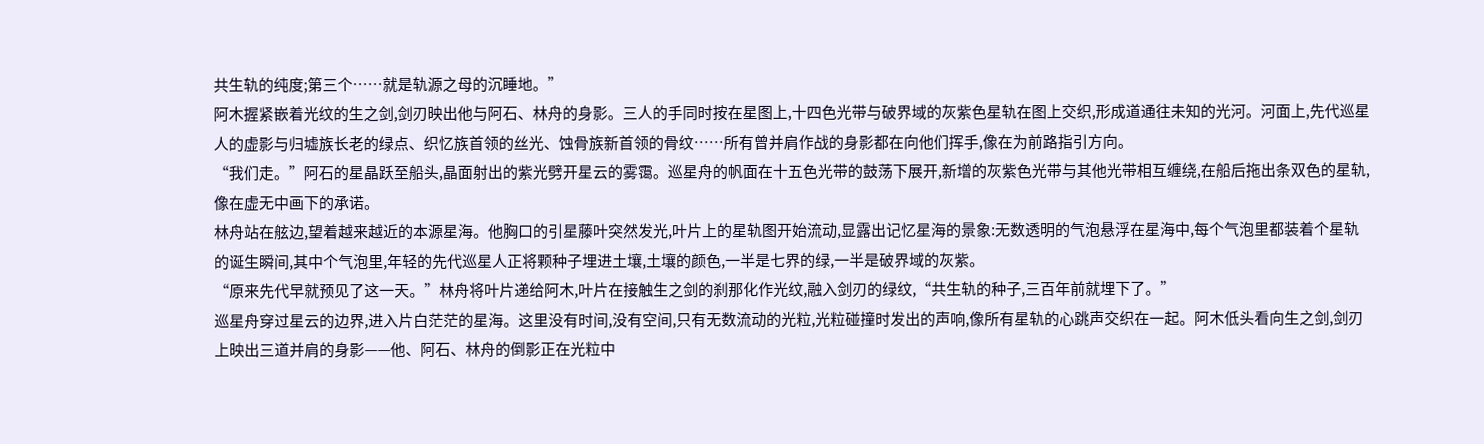共生轨的纯度;第三个……就是轨源之母的沉睡地。”
阿木握紧嵌着光纹的生之剑,剑刃映出他与阿石、林舟的身影。三人的手同时按在星图上,十四色光带与破界域的灰紫色星轨在图上交织,形成道通往未知的光河。河面上,先代巡星人的虚影与归墟族长老的绿点、织忆族首领的丝光、蚀骨族新首领的骨纹……所有曾并肩作战的身影都在向他们挥手,像在为前路指引方向。
“我们走。”阿石的星晶跃至船头,晶面射出的紫光劈开星云的雾霭。巡星舟的帆面在十五色光带的鼓荡下展开,新增的灰紫色光带与其他光带相互缠绕,在船后拖出条双色的星轨,像在虚无中画下的承诺。
林舟站在舷边,望着越来越近的本源星海。他胸口的引星藤叶突然发光,叶片上的星轨图开始流动,显露出记忆星海的景象:无数透明的气泡悬浮在星海中,每个气泡里都装着个星轨的诞生瞬间,其中个气泡里,年轻的先代巡星人正将颗种子埋进土壤,土壤的颜色,一半是七界的绿,一半是破界域的灰紫。
“原来先代早就预见了这一天。”林舟将叶片递给阿木,叶片在接触生之剑的刹那化作光纹,融入剑刃的绿纹,“共生轨的种子,三百年前就埋下了。”
巡星舟穿过星云的边界,进入片白茫茫的星海。这里没有时间,没有空间,只有无数流动的光粒,光粒碰撞时发出的声响,像所有星轨的心跳声交织在一起。阿木低头看向生之剑,剑刃上映出三道并肩的身影——他、阿石、林舟的倒影正在光粒中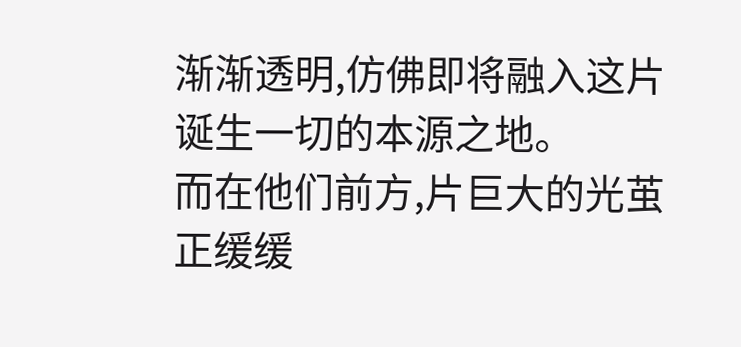渐渐透明,仿佛即将融入这片诞生一切的本源之地。
而在他们前方,片巨大的光茧正缓缓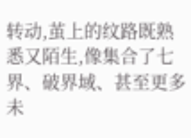转动,茧上的纹路既熟悉又陌生,像集合了七界、破界域、甚至更多未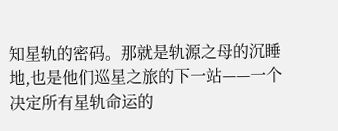知星轨的密码。那就是轨源之母的沉睡地,也是他们巡星之旅的下一站——一个决定所有星轨命运的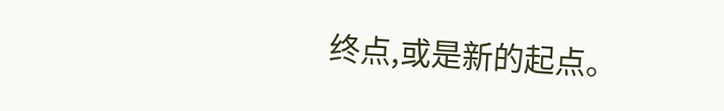终点,或是新的起点。